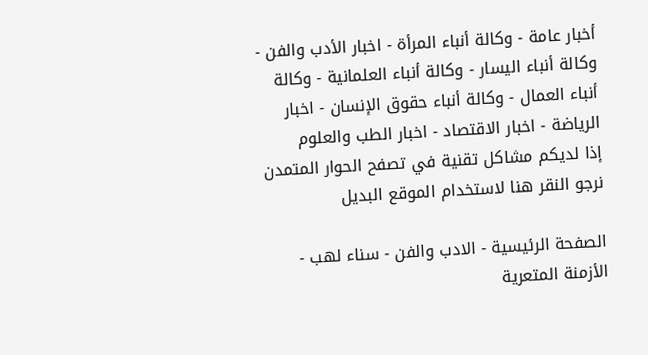أخبار عامة - وكالة أنباء المرأة - اخبار الأدب والفن - وكالة أنباء اليسار - وكالة أنباء العلمانية - وكالة أنباء العمال - وكالة أنباء حقوق الإنسان - اخبار الرياضة - اخبار الاقتصاد - اخبار الطب والعلوم
إذا لديكم مشاكل تقنية في تصفح الحوار المتمدن نرجو النقر هنا لاستخدام الموقع البديل

الصفحة الرئيسية - الادب والفن - سناء لهب - الأزمنة المتعرية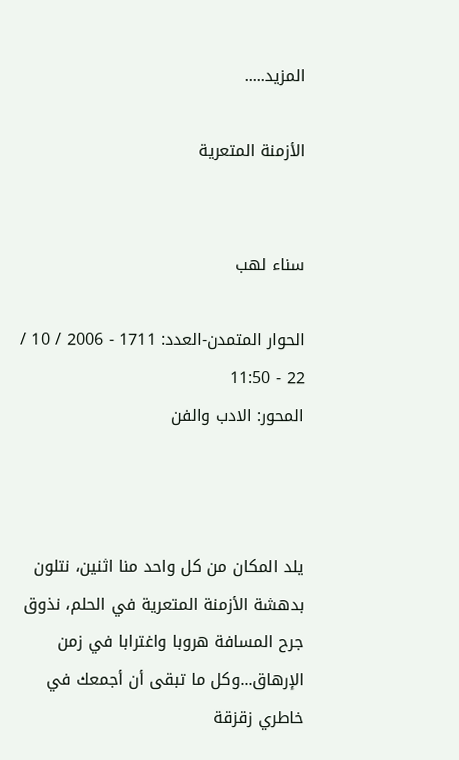المزيد.....

الأزمنة المتعرية


سناء لهب

الحوار المتمدن-العدد: 1711 - 2006 / 10 / 22 - 11:50
المحور: الادب والفن



يلد المكان من كل واحد منا اثنين، نتلون بدهشة الأزمنة المتعرية في الحلم، نذوق جرح المسافة هروبا واغترابا في زمن الإرهاق...وكل ما تبقى أن أجمعك في خاطري زقزقة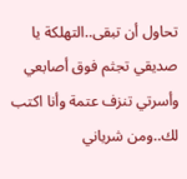تحاول أن تبقى..التهلكة يا صديقي تجثم فوق أصابعي وأسرتي تنزف عتمة وأنا اكتب لك..ومن شرياني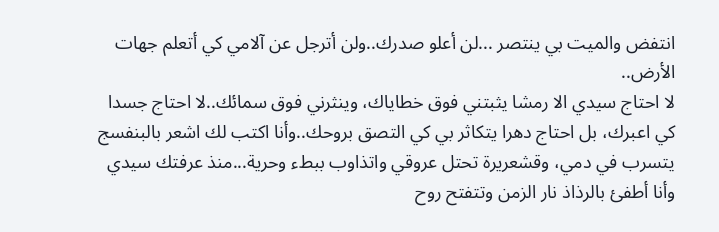انتفض والميت بي ينتصر ...لن أعلو صدرك..ولن أترجل عن آلامي كي أتعلم جهات الأرض..
لا احتاج سيدي الا رمشا يثبتني فوق خطاياك، وينثرني فوق سمائك..لا احتاج جسدا كي اعبرك، بل احتاج دهرا يتكاثر بي كي التصق بروحك..وأنا اكتب لك اشعر بالبنفسج يتسرب في دمي، وقشعريرة تحتل عروقي واتذاوب ببطء وحرية...منذ عرفتك سيدي وأنا أطفئ بالرذاذ نار الزمن وتتفتح روح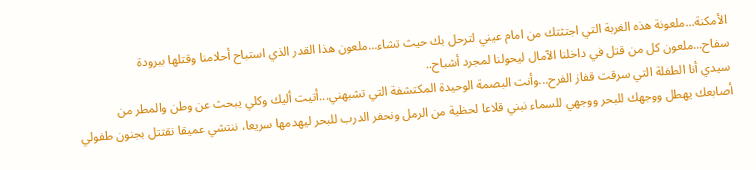الأمكنة...ملعونة هذه الغربة التي اجتثتك من امام عيني لترحل بك حيث تشاء...ملعون هذا القدر الذي استباح أحلامنا وقتلها ببرودة سفاح...ملعون كل من قتل في داخلنا الآمال ليحولنا لمجرد أشباح..
سيدي أنا الطفلة التي سرقت قفاز الفرح...وأنت البصمة الوحيدة المكتشفة التي تشبهني...أتيت أليك وكلي يبحث عن وطن والمطر من أصابعك يهطل ووجهك للبحر ووجهي للسماء نبني قلاعا لحظية من الرمل ونحفر الدرب للبحر ليهدمها سريعا، ننتشي عميقا نقتتل بجنون طفولي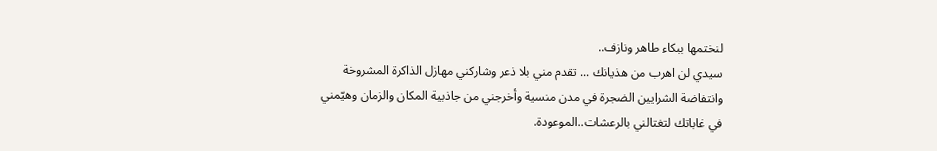لنختمها ببكاء طاهر ونازف..
سيدي لن اهرب من هذيانك ... تقدم مني بلا ذعر وشاركني مهازل الذاكرة المشروخة وانتفاضة الشرايين الضجرة في مدن منسية وأخرجني من جاذبية المكان والزمان وهيّمني في غاباتك لتغتالني بالرعشات..الموعودة.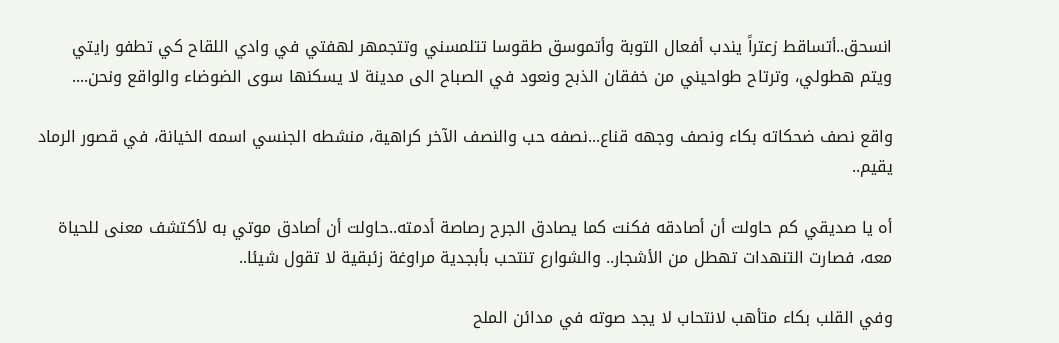انسحق..أتساقط زعتراً يندب أفعال التوبة وأتموسق طقوسا تتلمسني وتتجمهر لهفتي في وادي اللقاح كي تطفو رايتي ويتم هطولي، وترتاح طواحيني من خفقان الذبح ونعود في الصباح الى مدينة لا يسكنها سوى الضوضاء والواقع ونحن....

واقع نصف ضحكاته بكاء ونصف وجهه قناع...نصفه حب والنصف الآخر كراهية، منشطه الجنسي اسمه الخيانة، في قصور الرماد يقيم..

أه يا صديقي كم حاولت أن أصادقه فكنت كما يصادق الجرح رصاصة أدمته..حاولت أن أصادق موتي به لأكتشف معنى للحياة معه، فصارت التنهدات تهطل من الأشجار.. والشوارع تنتحب بأبجدية مراوغة زئبقية لا تقول شيئا..

وفي القلب بكاء متأهب لانتحاب لا يجد صوته في مدائن الملح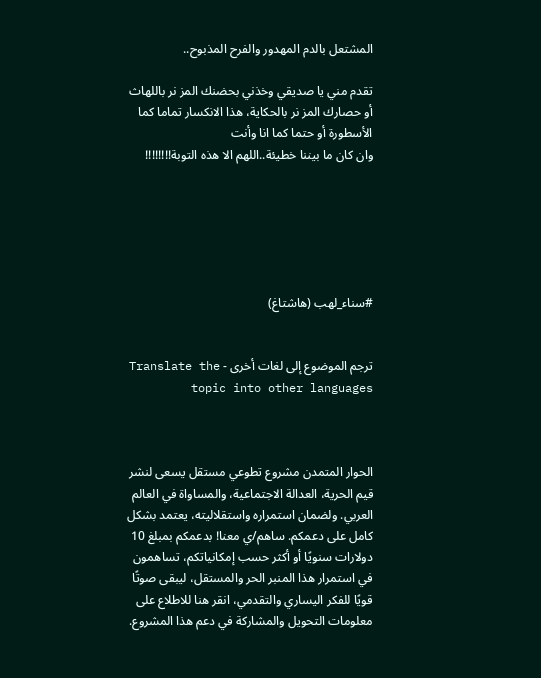المشتعل بالدم المهدور والفرح المذبوح..

تقدم مني يا صديقي وخذني بحضنك المز نر باللهاث أو حصارك المز نر بالحكاية، هذا الانكسار تماما كما الأسطورة أو حتما كما انا وأنت
وان كان ما بيننا خطيئة..اللهم الا هذه التوبة!!!!!!!!






#سناء_لهب (هاشتاغ)


ترجم الموضوع إلى لغات أخرى - Translate the topic into other languages



الحوار المتمدن مشروع تطوعي مستقل يسعى لنشر قيم الحرية، العدالة الاجتماعية، والمساواة في العالم العربي. ولضمان استمراره واستقلاليته، يعتمد بشكل كامل على دعمكم. ساهم/ي معنا! بدعمكم بمبلغ 10 دولارات سنويًا أو أكثر حسب إمكانياتكم، تساهمون في استمرار هذا المنبر الحر والمستقل، ليبقى صوتًا قويًا للفكر اليساري والتقدمي، انقر هنا للاطلاع على معلومات التحويل والمشاركة في دعم هذا المشروع.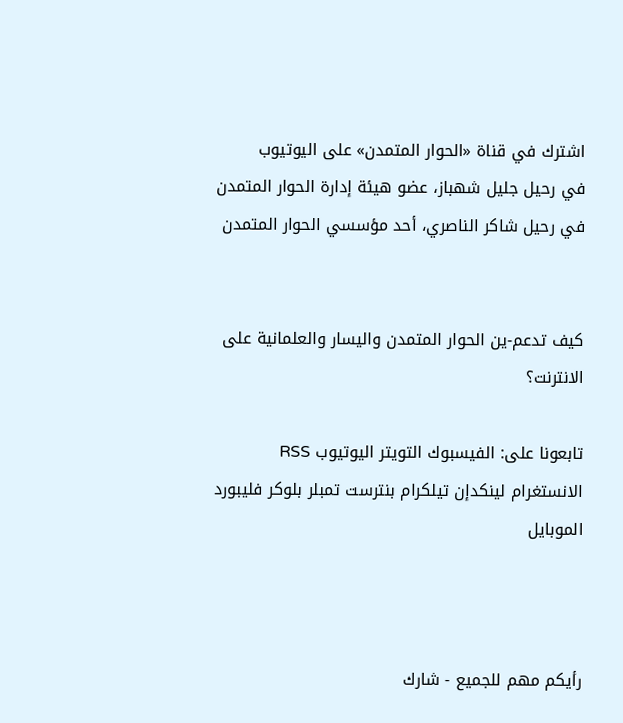اشترك في قناة «الحوار المتمدن» على اليوتيوب
في رحيل جليل شهباز، عضو هيئة إدارة الحوار المتمدن
في رحيل شاكر الناصري، أحد مؤسسي الحوار المتمدن


كيف تدعم-ين الحوار المتمدن واليسار والعلمانية على الانترنت؟

تابعونا على: الفيسبوك التويتر اليوتيوب RSS الانستغرام لينكدإن تيلكرام بنترست تمبلر بلوكر فليبورد الموبايل



رأيكم مهم للجميع - شارك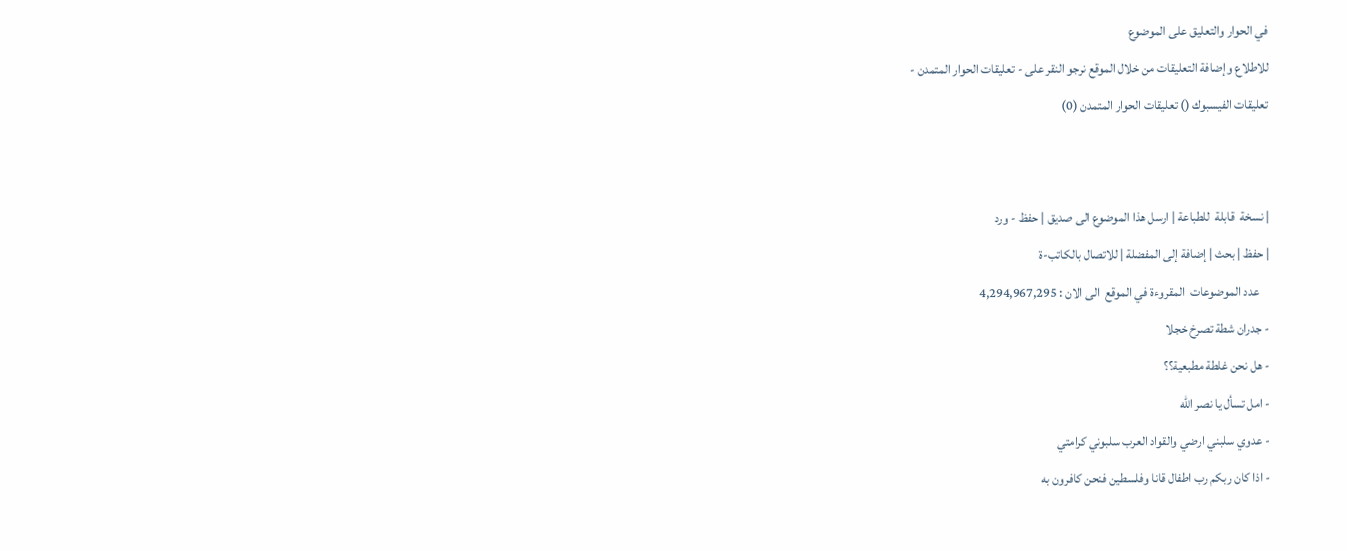في الحوار والتعليق على الموضوع
للاطلاع وإضافة التعليقات من خلال الموقع نرجو النقر على - تعليقات الحوار المتمدن -
تعليقات الفيسبوك () تعليقات الحوار المتمدن (0)


| نسخة  قابلة  للطباعة | ارسل هذا الموضوع الى صديق | حفظ - ورد
| حفظ | بحث | إضافة إلى المفضلة | للاتصال بالكاتب-ة
    عدد الموضوعات  المقروءة في الموقع  الى الان : 4,294,967,295
- جدران شطة تصرخ خجلا
- هل نحن غلطة مطبعية؟؟
- امل تسأل يا نصر الله
- عدوي سلبني ارضي والقواد العرب سلبوني كرامتي
- اذا كان ربكم رب اطفال قانا وفلسطين فنحن كافرون به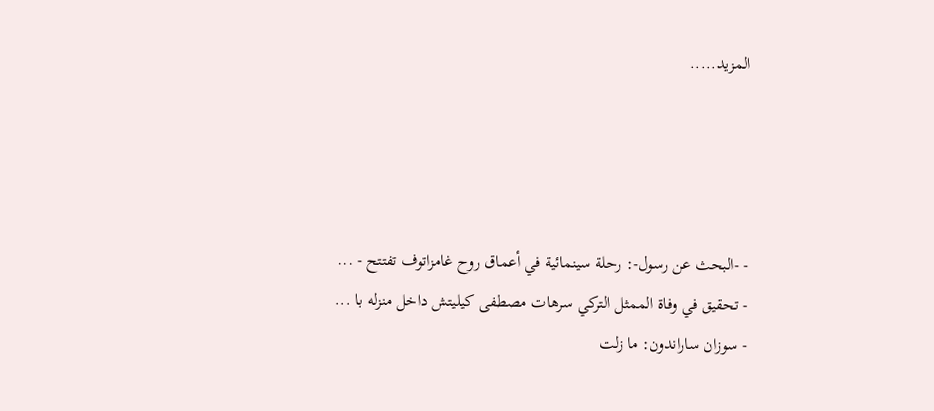المزيد.....




- -البحث عن رسول-: رحلة سينمائية في أعماق روح غامزاتوف تفتتح - ...
- تحقيق في وفاة الممثل التركي سرهات مصطفى كيليتش داخل منزله با ...
- سوزان ساراندون: ما زلت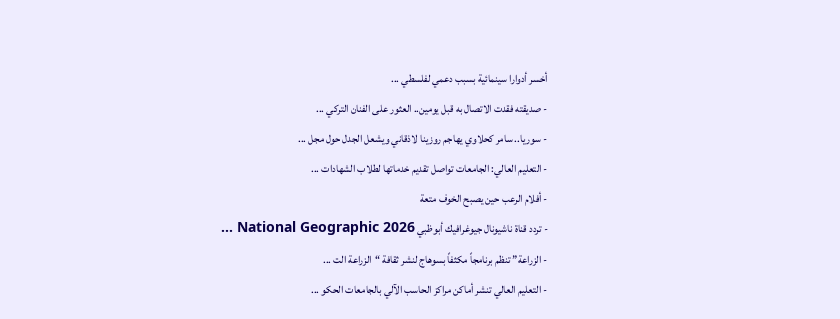أخسر أدوارا سينمائية بسبب دعمي لفلسطي ...
- صديقته فقدت الاتصال به قبل يومين.. العثور على الفنان التركي ...
- سوريا.. سامر كحلاوي يهاجم روزينا لاذقاني ويشعل الجدل حول مجل ...
- التعليم العالي: الجامعات تواصل تقديم خدماتها لطلاب الشهادات ...
- أفلام الرعب حين يصبح الخوف متعة
- تردد قناة ناشيونال جيوغرافيك أبوظبي National Geographic 2026 ...
- الزراعة” تنظم برنامجاً مكثفاً بسوهاج لنشر ثقافة “الزراعة الت ...
- التعليم العالي تنشر أماكن مراكز الحاسب الآلي بالجامعات الحكو ...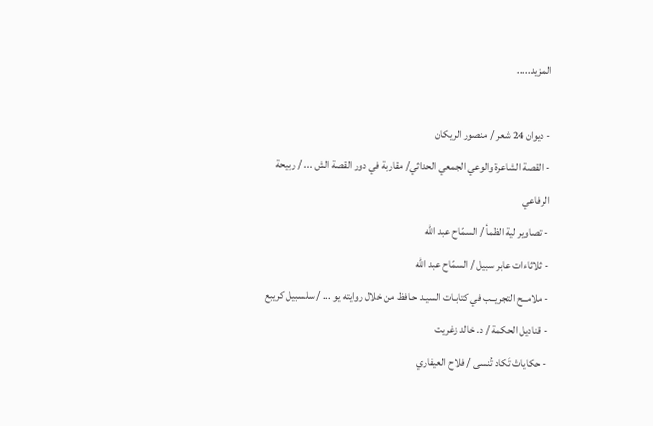المزيد.....

- ديوان 24 شعر / منصور الريكان
- القصة الشاعرة والوعي الجمعي الحداثي/ مقاربة في دور القصة الش ... / ربيحة الرفاعي
- تصاوير لية الظمأ / السمّاح عبد الله
- ثلاثاءات عابر سبيل / السمّاح عبد الله
- ملامــح التجريــب في كتابـات السيـد حـافظ من خلال روايته يو ... / سلسبيل كريبع
- قناديل الحكمة / د. خالد زغريت
- حكاياتْ تَكاد تُنسى / فلاح العيفاري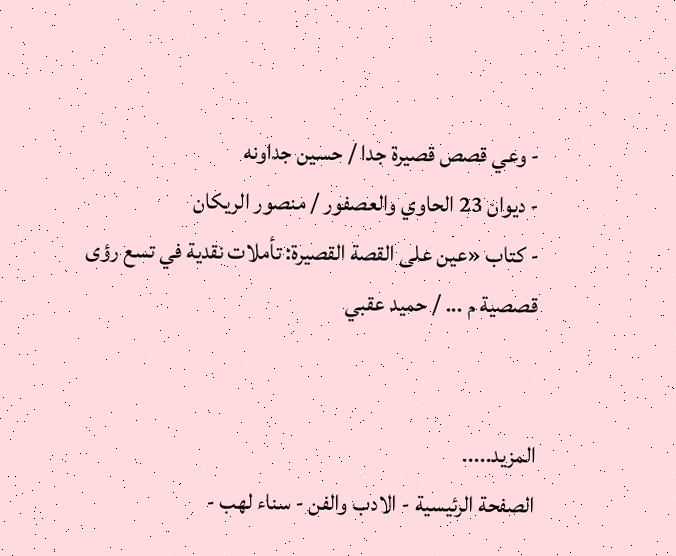- وعي قصص قصيرة جدا / حسين جداونه
- ديوان 23 الحاوي والعصفور / منصور الريكان
- كتاب «عين على القصة القصيرة: تأملات نقدية في تسع رؤى قصصية م ... / حميد عقبي


المزيد.....
الصفحة الرئيسية - الادب والفن - سناء لهب -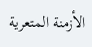الأزمنة المتعرية